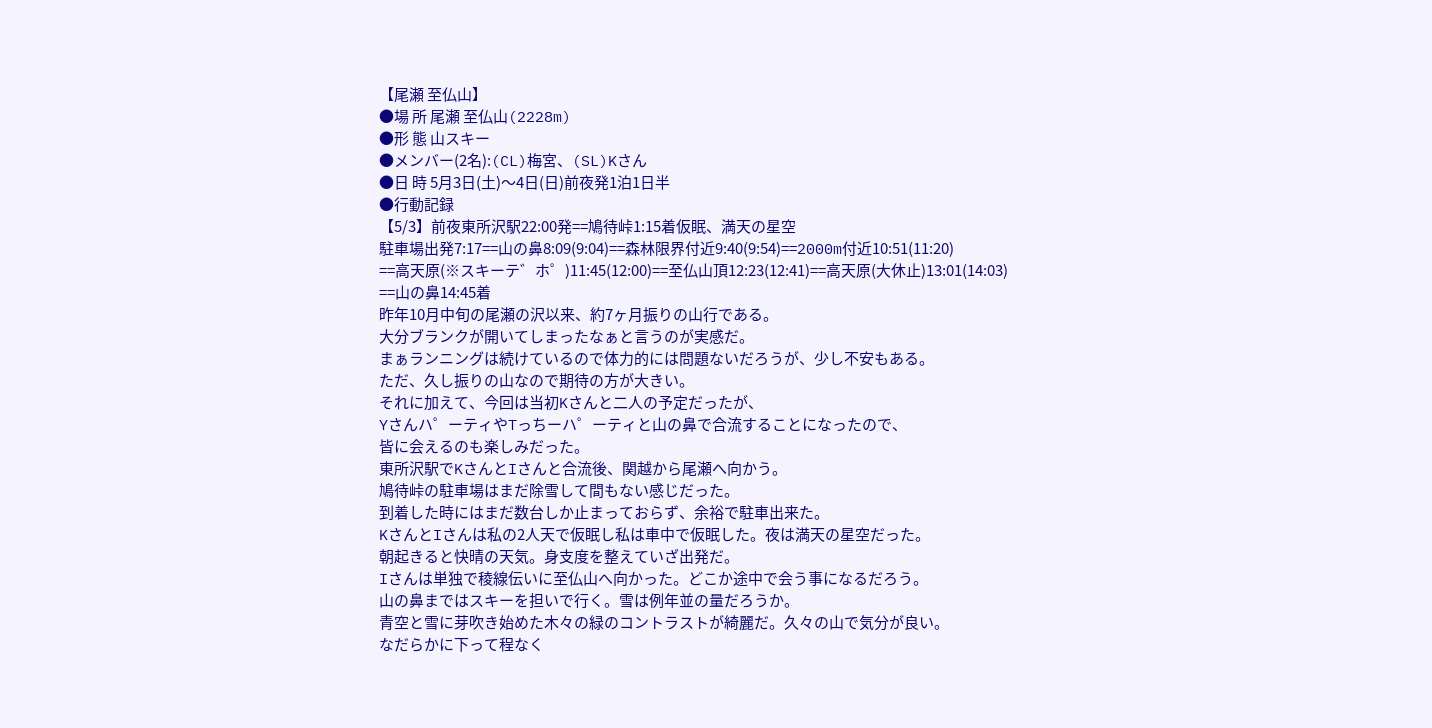【尾瀬 至仏山】
●場 所 尾瀬 至仏山(2228m)
●形 態 山スキー
●メンバー(2名):(CL)梅宮、(SL)Kさん
●日 時 5月3日(土)〜4日(日)前夜発1泊1日半
●行動記録
【5/3】前夜東所沢駅22:00発==鳩待峠1:15着仮眠、満天の星空
駐車場出発7:17==山の鼻8:09(9:04)==森林限界付近9:40(9:54)==2000m付近10:51(11:20)
==高天原(※スキーテ゛ホ゜)11:45(12:00)==至仏山頂12:23(12:41)==高天原(大休止)13:01(14:03)
==山の鼻14:45着
昨年10月中旬の尾瀬の沢以来、約7ヶ月振りの山行である。
大分ブランクが開いてしまったなぁと言うのが実感だ。
まぁランニングは続けているので体力的には問題ないだろうが、少し不安もある。
ただ、久し振りの山なので期待の方が大きい。
それに加えて、今回は当初Kさんと二人の予定だったが、
Yさんハ゜ーティやTっちーハ゜ーティと山の鼻で合流することになったので、
皆に会えるのも楽しみだった。
東所沢駅でKさんとIさんと合流後、関越から尾瀬へ向かう。
鳩待峠の駐車場はまだ除雪して間もない感じだった。
到着した時にはまだ数台しか止まっておらず、余裕で駐車出来た。
KさんとIさんは私の2人天で仮眠し私は車中で仮眠した。夜は満天の星空だった。
朝起きると快晴の天気。身支度を整えていざ出発だ。
Iさんは単独で稜線伝いに至仏山へ向かった。どこか途中で会う事になるだろう。
山の鼻まではスキーを担いで行く。雪は例年並の量だろうか。
青空と雪に芽吹き始めた木々の緑のコントラストが綺麗だ。久々の山で気分が良い。
なだらかに下って程なく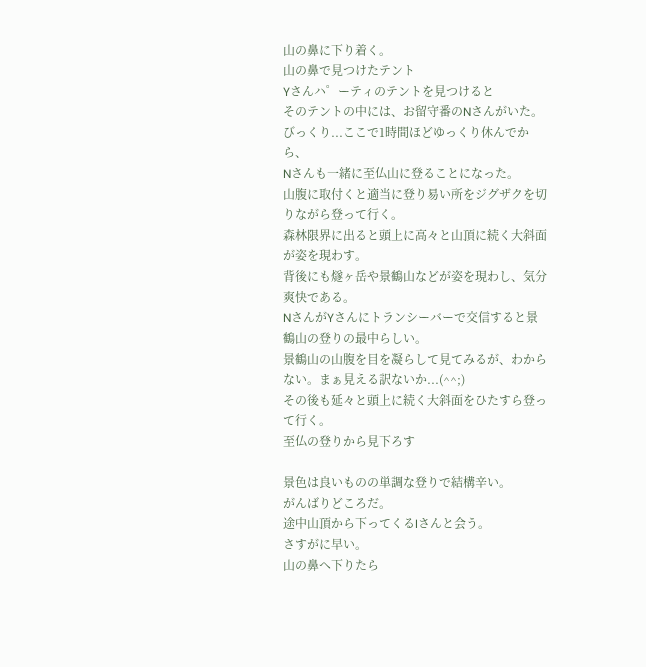山の鼻に下り着く。
山の鼻で見つけたテント
Yさんハ゜ーティのテントを見つけると
そのテントの中には、お留守番のNさんがいた。
びっくり...ここで1時間ほどゆっくり休んでから、
Nさんも一緒に至仏山に登ることになった。
山腹に取付くと適当に登り易い所をジグザクを切りながら登って行く。
森林限界に出ると頭上に高々と山頂に続く大斜面が姿を現わす。
背後にも燧ヶ岳や景鶴山などが姿を現わし、気分爽快である。
NさんがYさんにトランシーバーで交信すると景鶴山の登りの最中らしい。
景鶴山の山腹を目を凝らして見てみるが、わからない。まぁ見える訳ないか...(^^;)
その後も延々と頭上に続く大斜面をひたすら登って行く。
至仏の登りから見下ろす

景色は良いものの単調な登りで結構辛い。
がんばりどころだ。
途中山頂から下ってくるIさんと会う。
さすがに早い。
山の鼻へ下りたら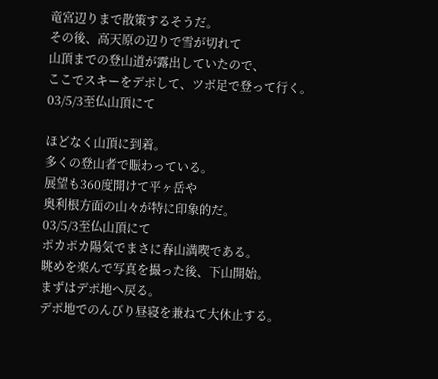竜宮辺りまで散策するそうだ。
その後、高天原の辺りで雪が切れて
山頂までの登山道が露出していたので、
ここでスキーをデポして、ツボ足で登って行く。
03/5/3至仏山頂にて

ほどなく山頂に到着。
多くの登山者で賑わっている。
展望も360度開けて平ヶ岳や
奥利根方面の山々が特に印象的だ。
03/5/3至仏山頂にて
ポカポカ陽気でまさに春山満喫である。
眺めを楽んで写真を撮った後、下山開始。
まずはデポ地へ戻る。
デポ地でのんびり昼寝を兼ねて大休止する。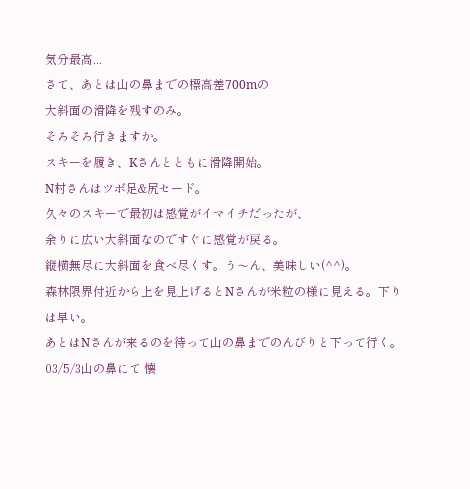気分最高...
さて、あとは山の鼻までの標高差700mの
大斜面の滑降を残すのみ。
そろそろ行きますか。
スキーを履き、Kさんとともに滑降開始。
N村さんはツボ足&尻セード。
久々のスキーで最初は感覚がイマイチだったが、
余りに広い大斜面なのですぐに感覚が戻る。
縦横無尽に大斜面を食べ尽くす。う〜ん、美味しい(^^)。
森林限界付近から上を見上げるとNさんが米粒の様に見える。下りは早い。
あとはNさんが来るのを待って山の鼻までのんびりと下って行く。
03/5/3山の鼻にて 懐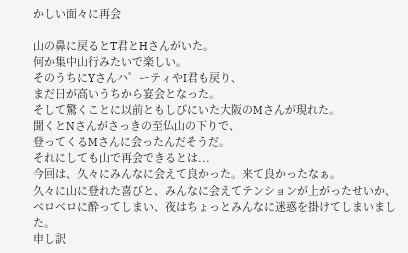かしい面々に再会

山の鼻に戻るとT君とHさんがいた。
何か集中山行みたいで楽しい。
そのうちにYさんハ゜ーティやI君も戻り、
まだ日が高いうちから宴会となった。
そして驚くことに以前ともしびにいた大阪のMさんが現れた。
聞くとNさんがさっきの至仏山の下りで、
登ってくるMさんに会ったんだそうだ。
それにしても山で再会できるとは...
今回は、久々にみんなに会えて良かった。来て良かったなぁ。
久々に山に登れた喜びと、みんなに会えてテンションが上がったせいか、
ベロベロに酔ってしまい、夜はちょっとみんなに迷惑を掛けてしまいました。
申し訳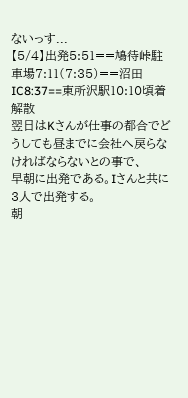ないっす...
【5/4】出発5:51==鳩待峠駐車場7:11(7:35)==沼田IC8:37==東所沢駅10:10頃着解散
翌日はKさんが仕事の都合でどうしても昼までに会社へ戻らなければならないとの事で、
早朝に出発である。Iさんと共に3人で出発する。
朝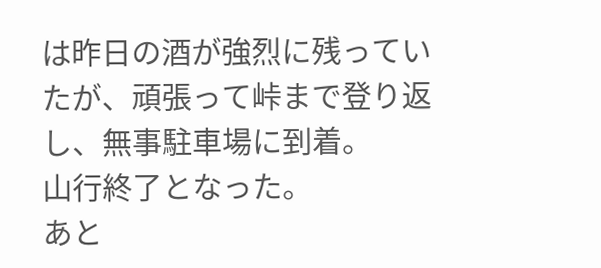は昨日の酒が強烈に残っていたが、頑張って峠まで登り返し、無事駐車場に到着。
山行終了となった。
あと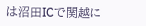は沼田ICで関越に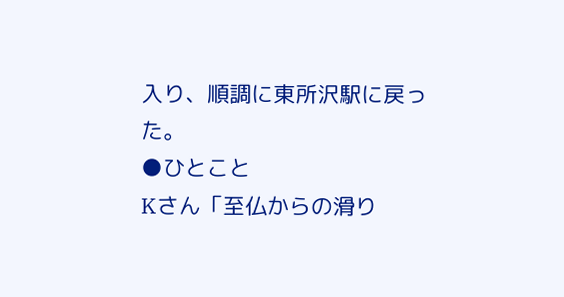入り、順調に東所沢駅に戻った。
●ひとこと
Kさん「至仏からの滑り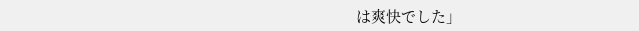は爽快でした」